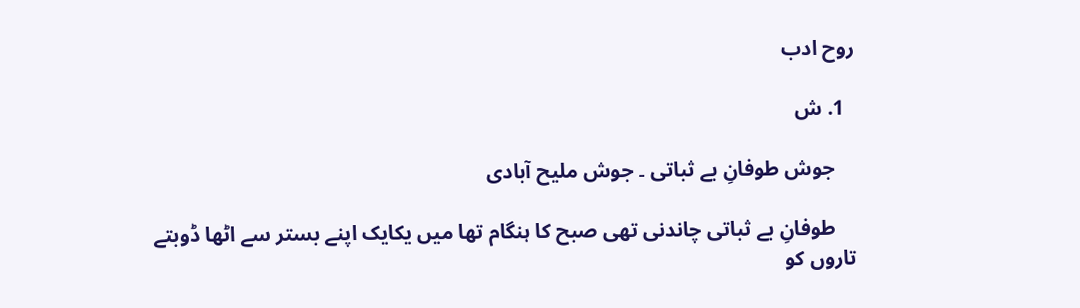روح ادب

  1. ش

    جوش طوفانِ بے ثباتی ۔ جوش ملیح آبادی

    طوفانِ بے ثباتی چاندنی تھی صبح کا ہنگام تھا میں یکایک اپنے بستر سے اٹھا ڈوبتے تاروں کو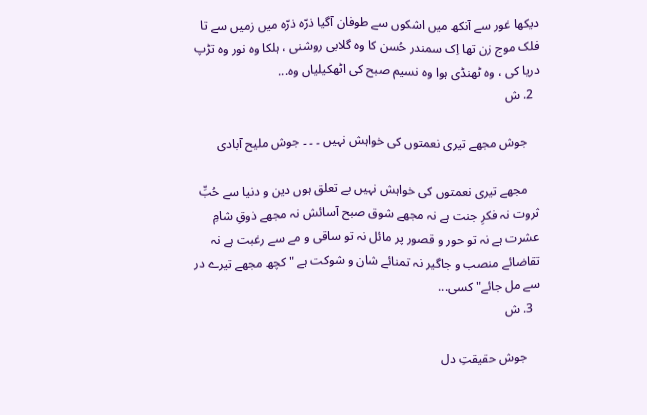دیکھا غور سے آنکھ میں اشکوں سے طوفان آگیا ذرّہ ذرّہ میں زمیں سے تا فلک موج زن تھا اِک سمندر حُسن کا وہ گلابی روشنی ، ہلکا وہ نور وہ تڑپ دریا کی ، وہ ٹھنڈی ہوا وہ نسیم صبح کی اٹھکیلیاں وہ...
  2. ش

    جوش مجھے تیری نعمتوں کی خواہش نہیں ۔ ۔ ۔ جوش ملیح آبادی

    مجھے تیری نعمتوں کی خواہش نہیں بے تعلق ہوں دین و دنیا سے حُبِّ ثروت نہ فکرِ جنت ہے نہ مجھے شوق صبح آسائش نہ مجھے ذوقِ شامِ عشرت ہے نہ تو حور و قصور پر مائل نہ تو ساقی و مے سے رغبت ہے نہ تقاضائے منصب و جاگیر نہ تمنائے شان و شوکت ہے "کچھ مجھے تیرے در سے مل جائے" کسی...
  3. ش

    جوش حقیقتِ دل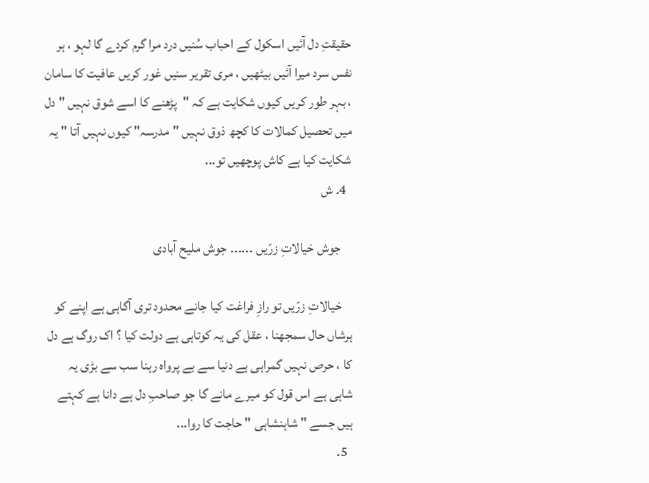حقیقتِ دل آئیں اسکول کے احباب سُنیں درد مرا گرم کردے گا لہو ، ہر نفس سرد میرا آئیں بیٹھیں ، مری تقریر سنیں غور کریں عافیت کا سامان ، بہر طور کریں کیوں شکایت ہے کہ "پڑھنے کا اسے شوق نہیں " دل میں تحصیل کمالات کا کچھ ذوق نہیں "مدرسہ" کیوں نہیں آتا " یہ شکایت کیا ہے کاش پوچھیں تو...
  4. ش

    جوش خیالاتِ زرّیں ۔۔۔۔۔۔ جوش ملیح آبادی

    خیالاتِ زرّیں تو رازِ فراغت کیا جانے محدود تری آگاہی ہے اپنے کو ہرشاں حال سمجھنا ، عقل کی یہ کوتاہی ہے دولت کیا ؟ اک روگ ہے دل کا ، حرص نہیں گمراہی ہے دنیا سے بے پرواہ رہنا سب سے بڑی یہ شاہی ہے اس قول کو میرے مانے گا جو صاحبِ دل ہے دانا ہے کہتے ہیں جسے " شاہنشاہی " حاجت کا روا...
  5.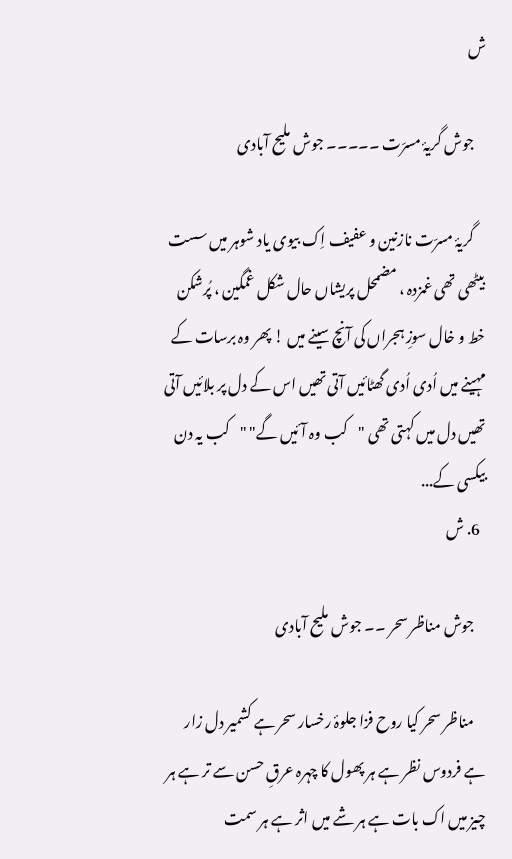ش

    جوش گریۂ مسرّت ۔۔۔۔۔ جوش ملیح آبادی

    گریۂ مسرّت نازنین و عفیف اِک بیوی یاد شوہر میں سست بیٹھی تھی غمزدہ ، مضمحل پریشاں حال شکل غمگین ، پُرشکن خط و خال سوزِ ہجراں کی آنچ سینے میں ! پھر وہ برسات کے مہینے میں اُدی اُدی گھٹائیں آتی تھیں اس کے دل پر بلائیں آتی تھیں دل میں کہتی تھی "کب وہ آئیں گے" "کب یہ دن بیکسی کے...
  6. ش

    جوش مناظر سحر ۔۔ جوش ملیح آبادی

    مناظر سحر کیا روح فزا جلوۂ رخسار سحر ہے کشمیر دل زار ہے فردوس نظر ہے ہر پھول کا چہرہ عرقِ حسن سے تر ہے ہر چیز میں اک بات ہے ہر شے میں اثر ہے ہر سمت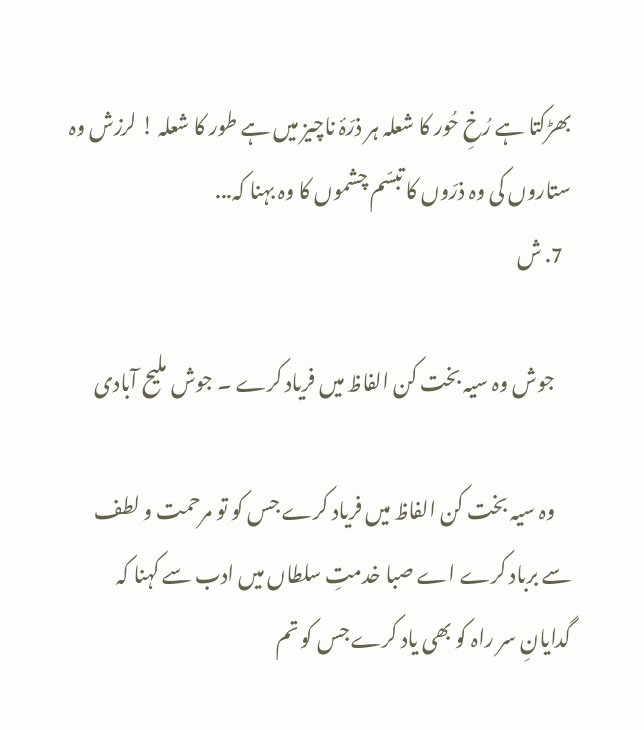بھڑکتا ہے رُخِ حُور کا شعلہ ہر ذرّۂ ناچیز میں ہے طور کا شعلہ ! لرزش وہ ستاروں کی وہ ذرّوں کا تبسّم چشموں کا وہ بہنا کہ...
  7. ش

    جوش وہ سیہ بخت کن الفاظ میں فریاد کرے ۔ جوش ملیح آبادی

    وہ سیہ بخت کن الفاظ میں فریاد کرے جس کو تو مرحمت و لطف سے برباد کرے اے صبا خدمتِ سلطاں میں ادب سے کہنا کہ گدایانِ سر راہ کو بھی یاد کرے جس کو تم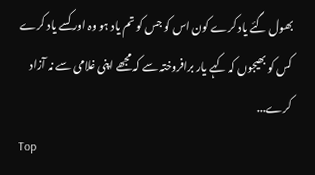بھول گئے یاد کرے کون اس کو جس کو تم یاد ہو وہ اور کسے یاد کرے کس کو بھیجوں کہ کہے یار برافروختہ سے کہ مجھے اپنی غلامی سے نہ آزاد کرے...
Top